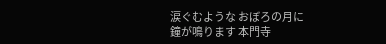涙ぐむような おぼろの月に
鐘が鳴ります 本門寺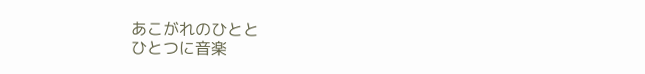あこがれのひとと
ひとつに音楽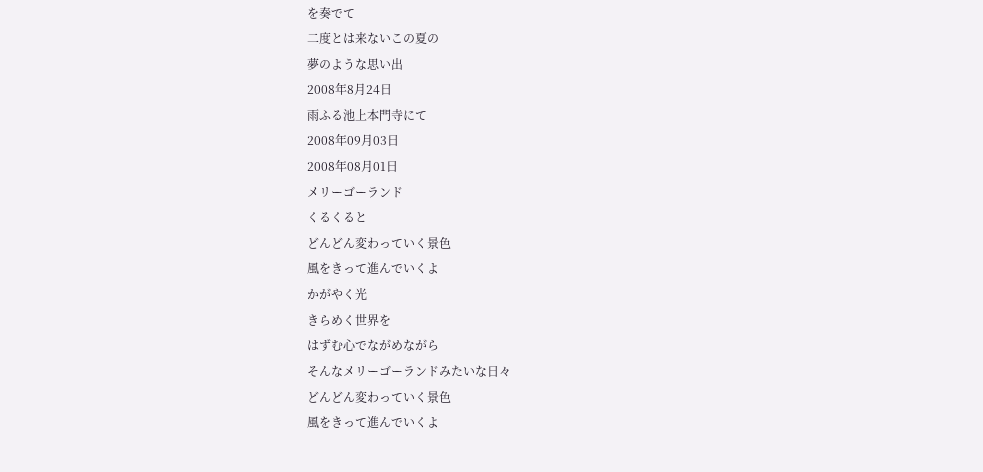を奏でて
二度とは来ないこの夏の
夢のような思い出
2008年8月24日
雨ふる池上本門寺にて
2008年09月03日
2008年08月01日
メリーゴーランド
くるくると
どんどん変わっていく景色
風をきって進んでいくよ
かがやく光
きらめく世界を
はずむ心でながめながら
そんなメリーゴーランドみたいな日々
どんどん変わっていく景色
風をきって進んでいくよ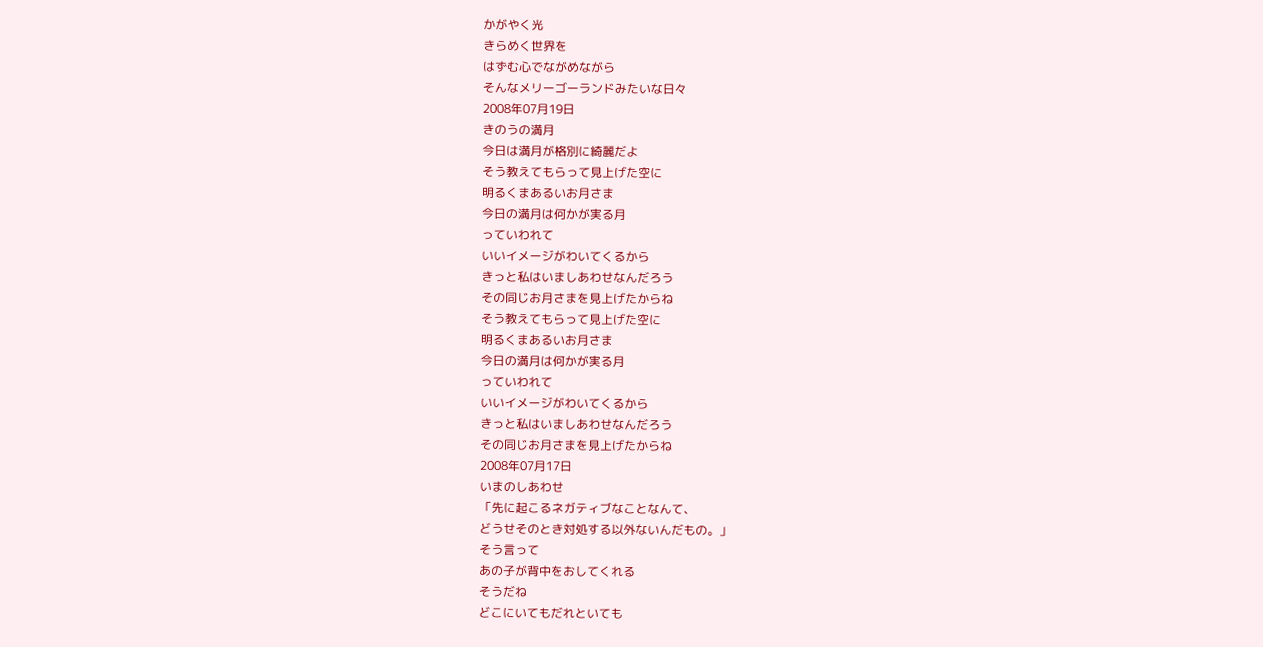かがやく光
きらめく世界を
はずむ心でながめながら
そんなメリーゴーランドみたいな日々
2008年07月19日
きのうの満月
今日は満月が格別に綺麗だよ
そう教えてもらって見上げた空に
明るくまあるいお月さま
今日の満月は何かが実る月
っていわれて
いいイメージがわいてくるから
きっと私はいましあわせなんだろう
その同じお月さまを見上げたからね
そう教えてもらって見上げた空に
明るくまあるいお月さま
今日の満月は何かが実る月
っていわれて
いいイメージがわいてくるから
きっと私はいましあわせなんだろう
その同じお月さまを見上げたからね
2008年07月17日
いまのしあわせ
「先に起こるネガティブなことなんて、
どうせそのとき対処する以外ないんだもの。」
そう言って
あの子が背中をおしてくれる
そうだね
どこにいてもだれといても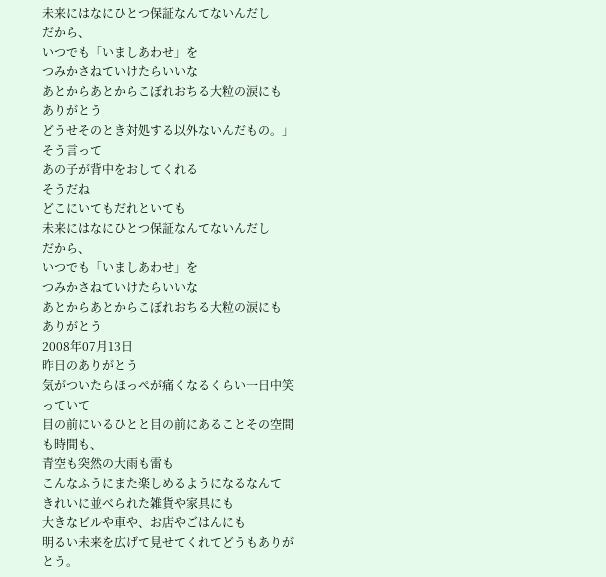未来にはなにひとつ保証なんてないんだし
だから、
いつでも「いましあわせ」を
つみかさねていけたらいいな
あとからあとからこぼれおちる大粒の涙にも
ありがとう
どうせそのとき対処する以外ないんだもの。」
そう言って
あの子が背中をおしてくれる
そうだね
どこにいてもだれといても
未来にはなにひとつ保証なんてないんだし
だから、
いつでも「いましあわせ」を
つみかさねていけたらいいな
あとからあとからこぼれおちる大粒の涙にも
ありがとう
2008年07月13日
昨日のありがとう
気がついたらほっぺが痛くなるくらい一日中笑っていて
目の前にいるひとと目の前にあることその空間も時間も、
青空も突然の大雨も雷も
こんなふうにまた楽しめるようになるなんて
きれいに並べられた雑貨や家具にも
大きなビルや車や、お店やごはんにも
明るい未来を広げて見せてくれてどうもありがとう。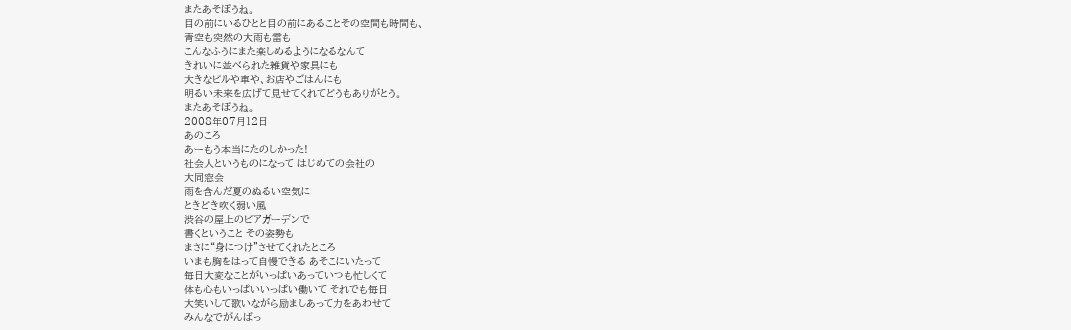またあそぼうね。
目の前にいるひとと目の前にあることその空間も時間も、
青空も突然の大雨も雷も
こんなふうにまた楽しめるようになるなんて
きれいに並べられた雑貨や家具にも
大きなビルや車や、お店やごはんにも
明るい未来を広げて見せてくれてどうもありがとう。
またあそぼうね。
2008年07月12日
あのころ
あーもう本当にたのしかった!
社会人というものになって はじめての会社の
大同窓会
雨を含んだ夏のぬるい空気に
ときどき吹く弱い風
渋谷の屋上のビアガーデンで
書くということ その姿勢も
まさに“身につけ”させてくれたところ
いまも胸をはって自慢できる あそこにいたって
毎日大変なことがいっぱいあっていつも忙しくて
体も心もいっぱいいっぱい働いて それでも毎日
大笑いして歌いながら励ましあって力をあわせて
みんなでがんばっ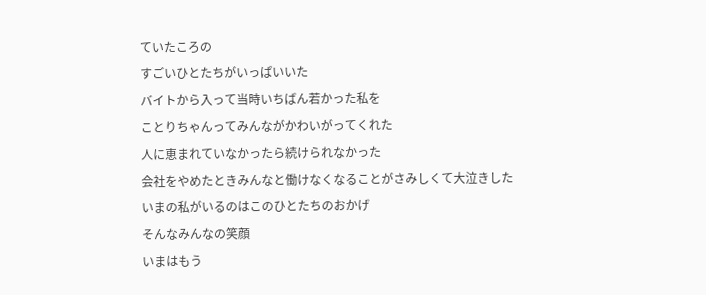ていたころの
すごいひとたちがいっぱいいた
バイトから入って当時いちばん若かった私を
ことりちゃんってみんながかわいがってくれた
人に恵まれていなかったら続けられなかった
会社をやめたときみんなと働けなくなることがさみしくて大泣きした
いまの私がいるのはこのひとたちのおかげ
そんなみんなの笑顔
いまはもう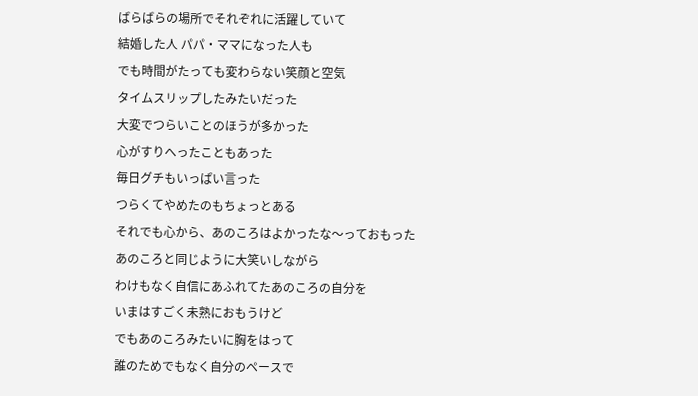ばらばらの場所でそれぞれに活躍していて
結婚した人 パパ・ママになった人も
でも時間がたっても変わらない笑顔と空気
タイムスリップしたみたいだった
大変でつらいことのほうが多かった
心がすりへったこともあった
毎日グチもいっぱい言った
つらくてやめたのもちょっとある
それでも心から、あのころはよかったな〜っておもった
あのころと同じように大笑いしながら
わけもなく自信にあふれてたあのころの自分を
いまはすごく未熟におもうけど
でもあのころみたいに胸をはって
誰のためでもなく自分のペースで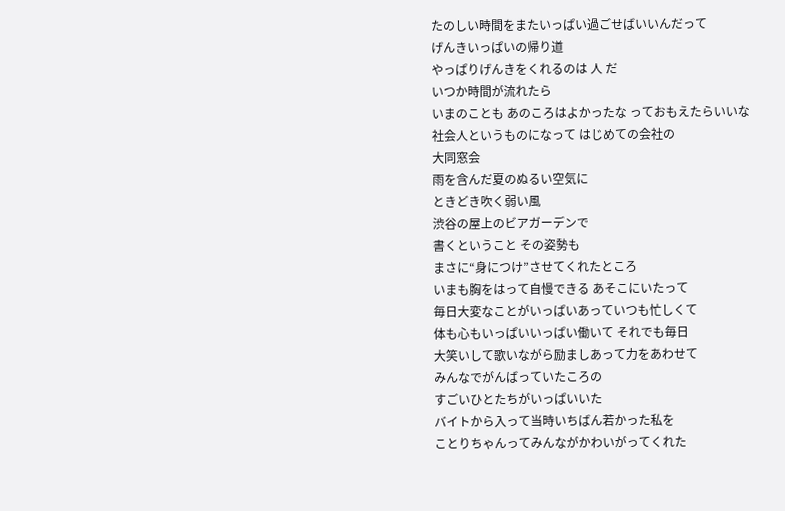たのしい時間をまたいっぱい過ごせばいいんだって
げんきいっぱいの帰り道
やっぱりげんきをくれるのは 人 だ
いつか時間が流れたら
いまのことも あのころはよかったな っておもえたらいいな
社会人というものになって はじめての会社の
大同窓会
雨を含んだ夏のぬるい空気に
ときどき吹く弱い風
渋谷の屋上のビアガーデンで
書くということ その姿勢も
まさに“身につけ”させてくれたところ
いまも胸をはって自慢できる あそこにいたって
毎日大変なことがいっぱいあっていつも忙しくて
体も心もいっぱいいっぱい働いて それでも毎日
大笑いして歌いながら励ましあって力をあわせて
みんなでがんばっていたころの
すごいひとたちがいっぱいいた
バイトから入って当時いちばん若かった私を
ことりちゃんってみんながかわいがってくれた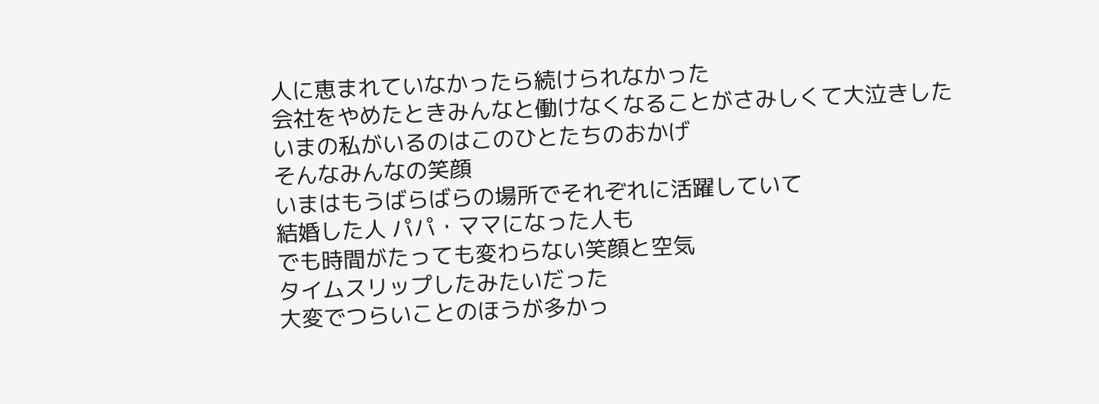人に恵まれていなかったら続けられなかった
会社をやめたときみんなと働けなくなることがさみしくて大泣きした
いまの私がいるのはこのひとたちのおかげ
そんなみんなの笑顔
いまはもうばらばらの場所でそれぞれに活躍していて
結婚した人 パパ・ママになった人も
でも時間がたっても変わらない笑顔と空気
タイムスリップしたみたいだった
大変でつらいことのほうが多かっ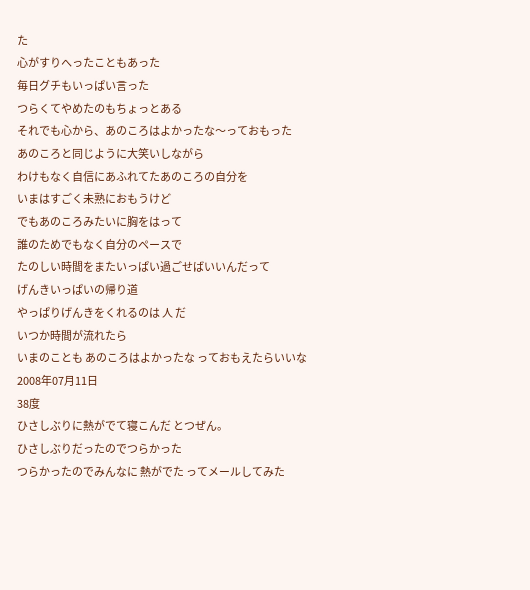た
心がすりへったこともあった
毎日グチもいっぱい言った
つらくてやめたのもちょっとある
それでも心から、あのころはよかったな〜っておもった
あのころと同じように大笑いしながら
わけもなく自信にあふれてたあのころの自分を
いまはすごく未熟におもうけど
でもあのころみたいに胸をはって
誰のためでもなく自分のペースで
たのしい時間をまたいっぱい過ごせばいいんだって
げんきいっぱいの帰り道
やっぱりげんきをくれるのは 人 だ
いつか時間が流れたら
いまのことも あのころはよかったな っておもえたらいいな
2008年07月11日
38度
ひさしぶりに熱がでて寝こんだ とつぜん。
ひさしぶりだったのでつらかった
つらかったのでみんなに 熱がでた ってメールしてみた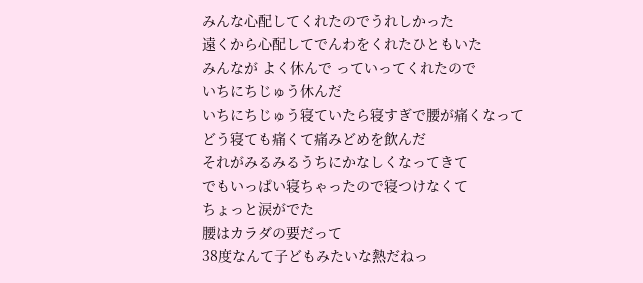みんな心配してくれたのでうれしかった
遠くから心配してでんわをくれたひともいた
みんなが よく休んで っていってくれたので
いちにちじゅう休んだ
いちにちじゅう寝ていたら寝すぎで腰が痛くなって
どう寝ても痛くて痛みどめを飲んだ
それがみるみるうちにかなしくなってきて
でもいっぱい寝ちゃったので寝つけなくて
ちょっと涙がでた
腰はカラダの要だって
38度なんて子どもみたいな熱だねっ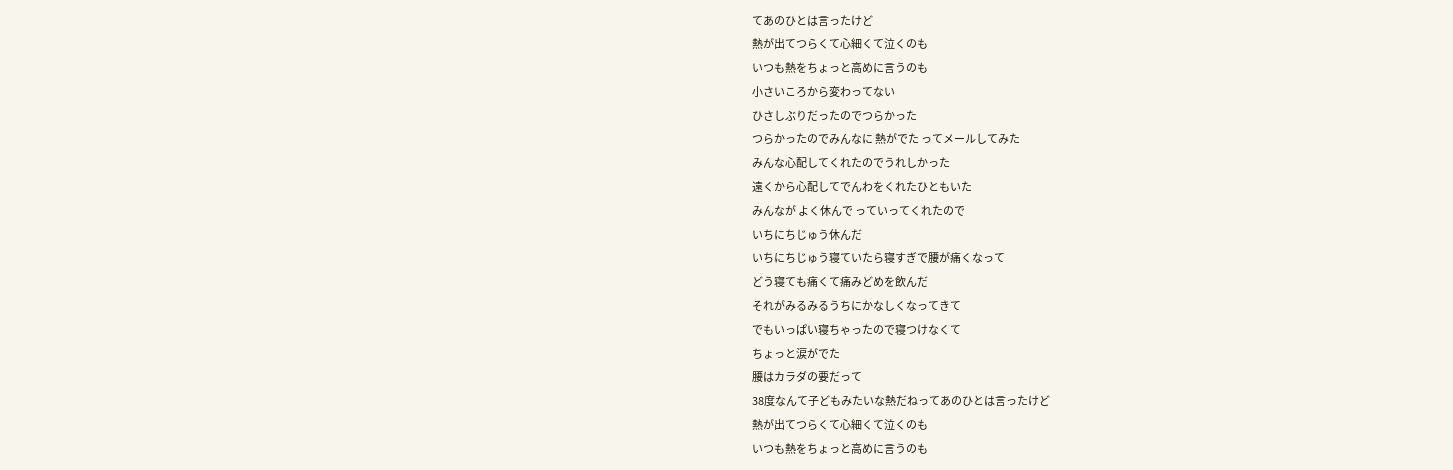てあのひとは言ったけど
熱が出てつらくて心細くて泣くのも
いつも熱をちょっと高めに言うのも
小さいころから変わってない
ひさしぶりだったのでつらかった
つらかったのでみんなに 熱がでた ってメールしてみた
みんな心配してくれたのでうれしかった
遠くから心配してでんわをくれたひともいた
みんなが よく休んで っていってくれたので
いちにちじゅう休んだ
いちにちじゅう寝ていたら寝すぎで腰が痛くなって
どう寝ても痛くて痛みどめを飲んだ
それがみるみるうちにかなしくなってきて
でもいっぱい寝ちゃったので寝つけなくて
ちょっと涙がでた
腰はカラダの要だって
38度なんて子どもみたいな熱だねってあのひとは言ったけど
熱が出てつらくて心細くて泣くのも
いつも熱をちょっと高めに言うのも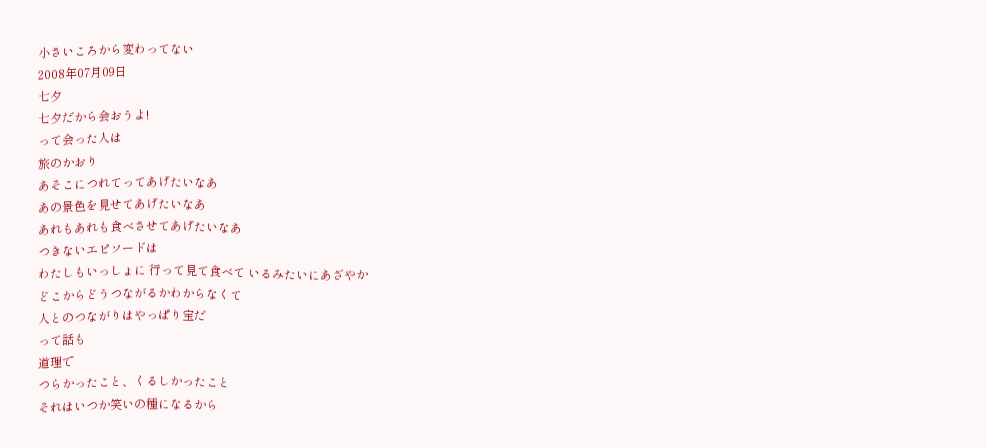小さいころから変わってない
2008年07月09日
七夕
七夕だから会おうよ!
って会った人は
旅のかおり
あそこにつれてってあげたいなあ
あの景色を見せてあげたいなあ
あれもあれも食べさせてあげたいなあ
つきないエピソードは
わたしもいっしょに 行って見て食べて いるみたいにあざやか
どこからどうつながるかわからなくて
人とのつながりはやっぱり宝だ
って話も
道理で
つらかったこと、くるしかったこと
それはいつか笑いの種になるから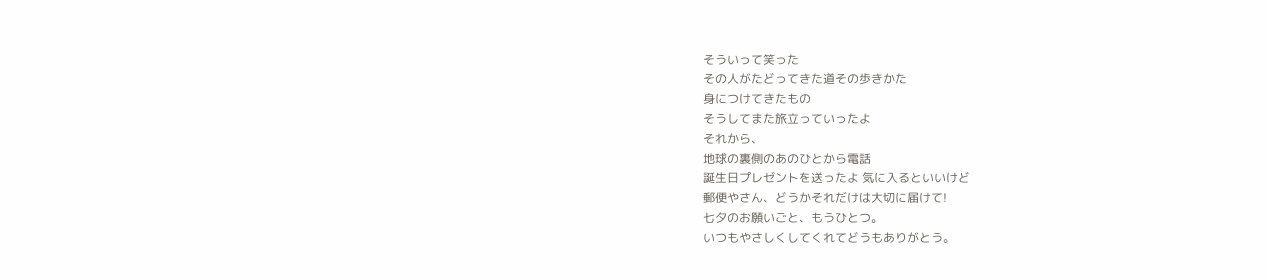そういって笑った
その人がたどってきた道その歩きかた
身につけてきたもの
そうしてまた旅立っていったよ
それから、
地球の裏側のあのひとから電話
誕生日プレゼントを送ったよ 気に入るといいけど
郵便やさん、どうかそれだけは大切に届けて!
七夕のお願いごと、もうひとつ。
いつもやさしくしてくれてどうもありがとう。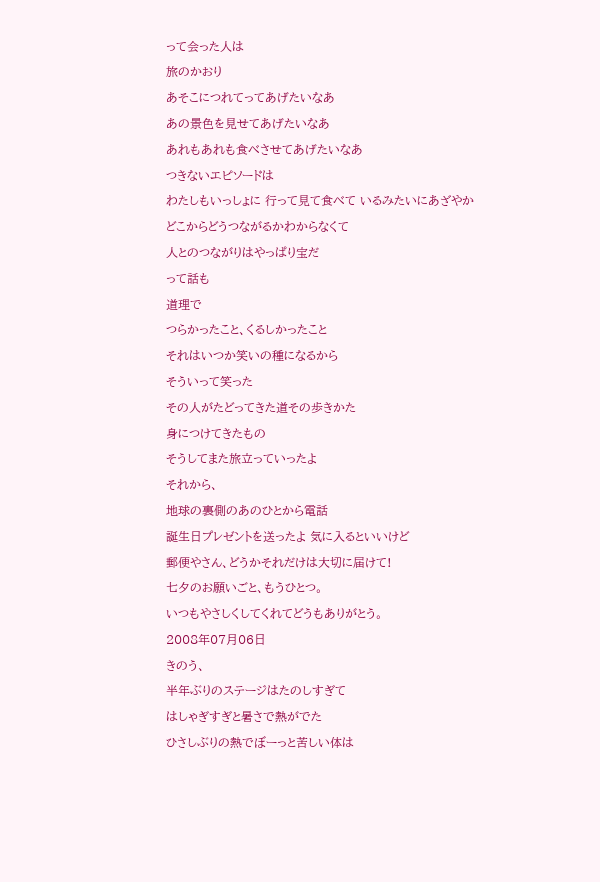って会った人は
旅のかおり
あそこにつれてってあげたいなあ
あの景色を見せてあげたいなあ
あれもあれも食べさせてあげたいなあ
つきないエピソードは
わたしもいっしょに 行って見て食べて いるみたいにあざやか
どこからどうつながるかわからなくて
人とのつながりはやっぱり宝だ
って話も
道理で
つらかったこと、くるしかったこと
それはいつか笑いの種になるから
そういって笑った
その人がたどってきた道その歩きかた
身につけてきたもの
そうしてまた旅立っていったよ
それから、
地球の裏側のあのひとから電話
誕生日プレゼントを送ったよ 気に入るといいけど
郵便やさん、どうかそれだけは大切に届けて!
七夕のお願いごと、もうひとつ。
いつもやさしくしてくれてどうもありがとう。
2008年07月06日
きのう、
半年ぶりのステージはたのしすぎて
はしゃぎすぎと暑さで熱がでた
ひさしぶりの熱でぼーっと苦しい体は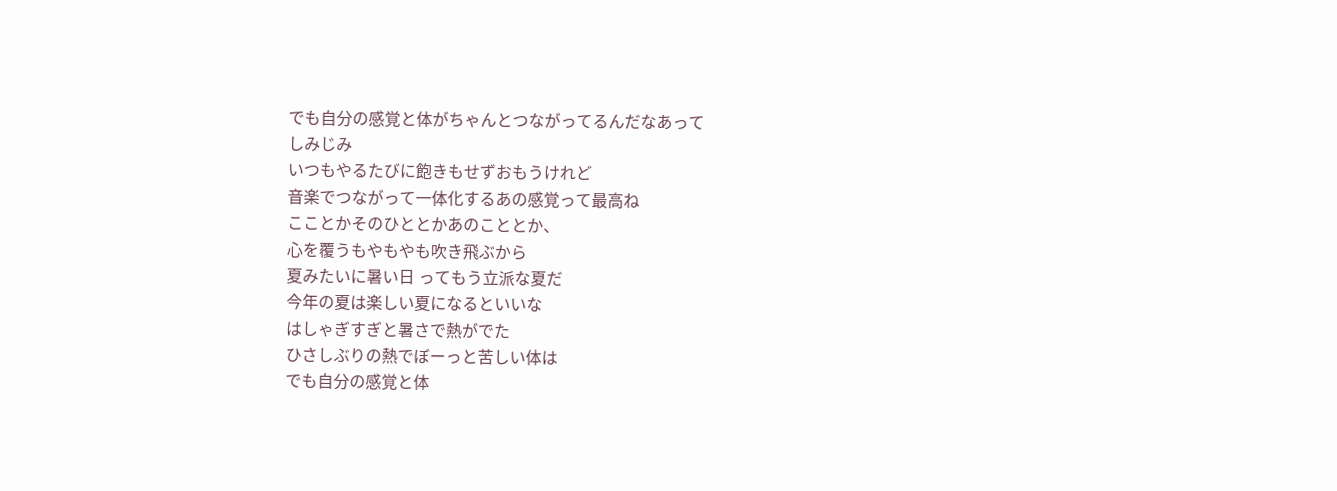でも自分の感覚と体がちゃんとつながってるんだなあって
しみじみ
いつもやるたびに飽きもせずおもうけれど
音楽でつながって一体化するあの感覚って最高ね
こことかそのひととかあのこととか、
心を覆うもやもやも吹き飛ぶから
夏みたいに暑い日 ってもう立派な夏だ
今年の夏は楽しい夏になるといいな
はしゃぎすぎと暑さで熱がでた
ひさしぶりの熱でぼーっと苦しい体は
でも自分の感覚と体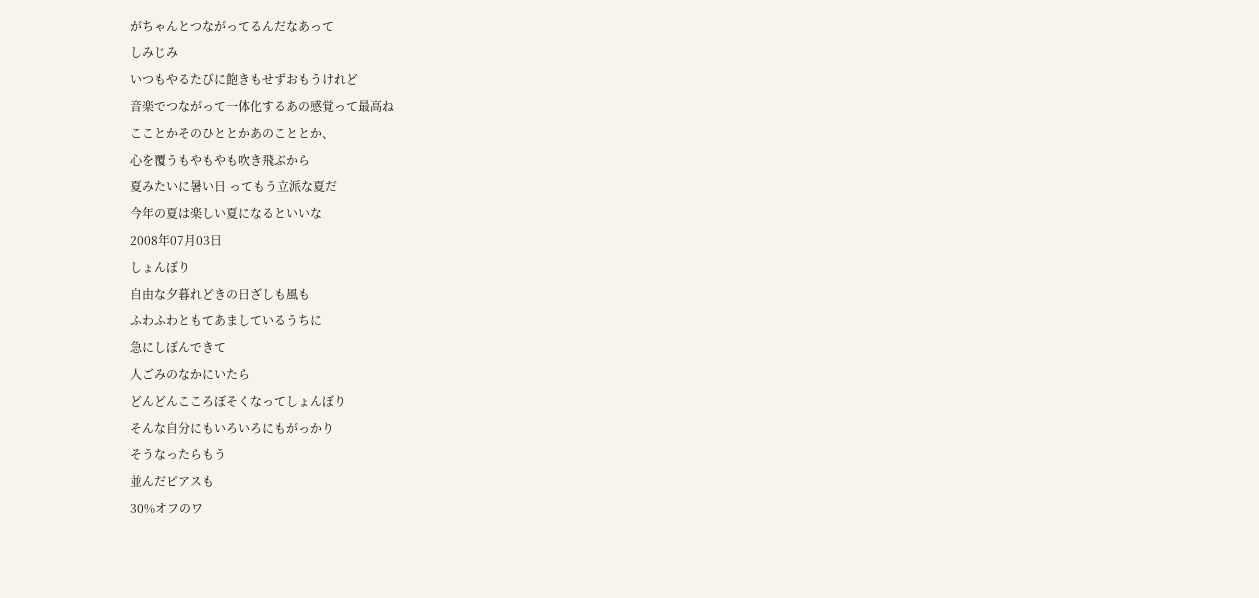がちゃんとつながってるんだなあって
しみじみ
いつもやるたびに飽きもせずおもうけれど
音楽でつながって一体化するあの感覚って最高ね
こことかそのひととかあのこととか、
心を覆うもやもやも吹き飛ぶから
夏みたいに暑い日 ってもう立派な夏だ
今年の夏は楽しい夏になるといいな
2008年07月03日
しょんぼり
自由な夕暮れどきの日ざしも風も
ふわふわともてあましているうちに
急にしぼんできて
人ごみのなかにいたら
どんどんこころぼそくなってしょんぼり
そんな自分にもいろいろにもがっかり
そうなったらもう
並んだピアスも
30%オフのワ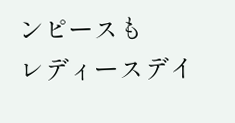ンピースも
レディースデイ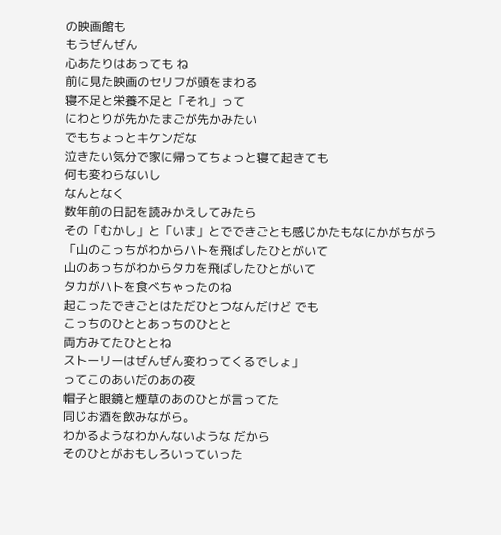の映画館も
もうぜんぜん
心あたりはあっても ね
前に見た映画のセリフが頭をまわる
寝不足と栄養不足と「それ」って
にわとりが先かたまごが先かみたい
でもちょっとキケンだな
泣きたい気分で家に帰ってちょっと寝て起きても
何も変わらないし
なんとなく
数年前の日記を読みかえしてみたら
その「むかし」と「いま」とでできごとも感じかたもなにかがちがう
「山のこっちがわからハトを飛ばしたひとがいて
山のあっちがわからタカを飛ばしたひとがいて
タカがハトを食べちゃったのね
起こったできごとはただひとつなんだけど でも
こっちのひととあっちのひとと
両方みてたひととね
ストーリーはぜんぜん変わってくるでしょ」
ってこのあいだのあの夜
帽子と眼鏡と煙草のあのひとが言ってた
同じお酒を飲みながら。
わかるようなわかんないような だから
そのひとがおもしろいっていった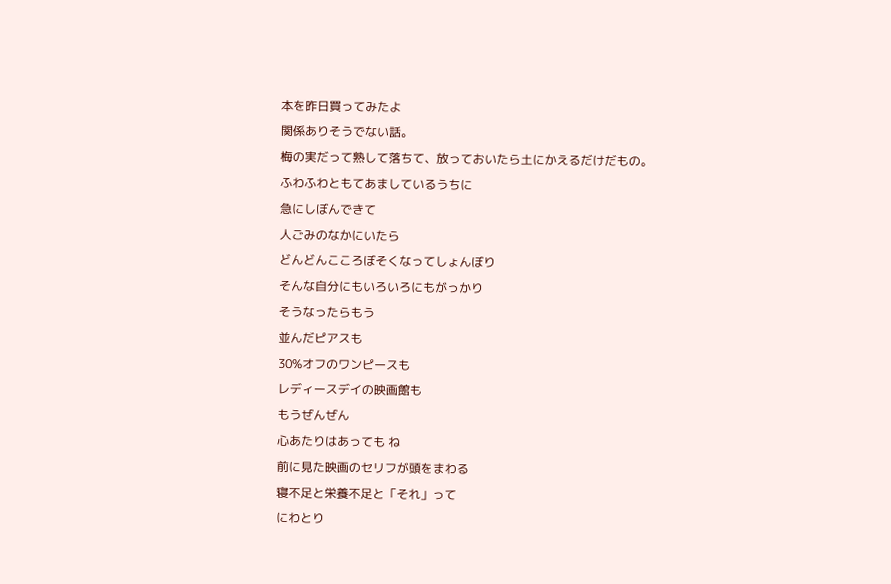本を昨日買ってみたよ
関係ありそうでない話。
梅の実だって熟して落ちて、放っておいたら土にかえるだけだもの。
ふわふわともてあましているうちに
急にしぼんできて
人ごみのなかにいたら
どんどんこころぼそくなってしょんぼり
そんな自分にもいろいろにもがっかり
そうなったらもう
並んだピアスも
30%オフのワンピースも
レディースデイの映画館も
もうぜんぜん
心あたりはあっても ね
前に見た映画のセリフが頭をまわる
寝不足と栄養不足と「それ」って
にわとり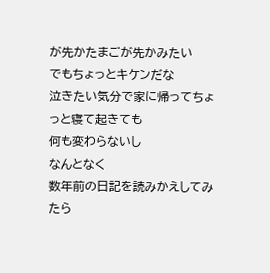が先かたまごが先かみたい
でもちょっとキケンだな
泣きたい気分で家に帰ってちょっと寝て起きても
何も変わらないし
なんとなく
数年前の日記を読みかえしてみたら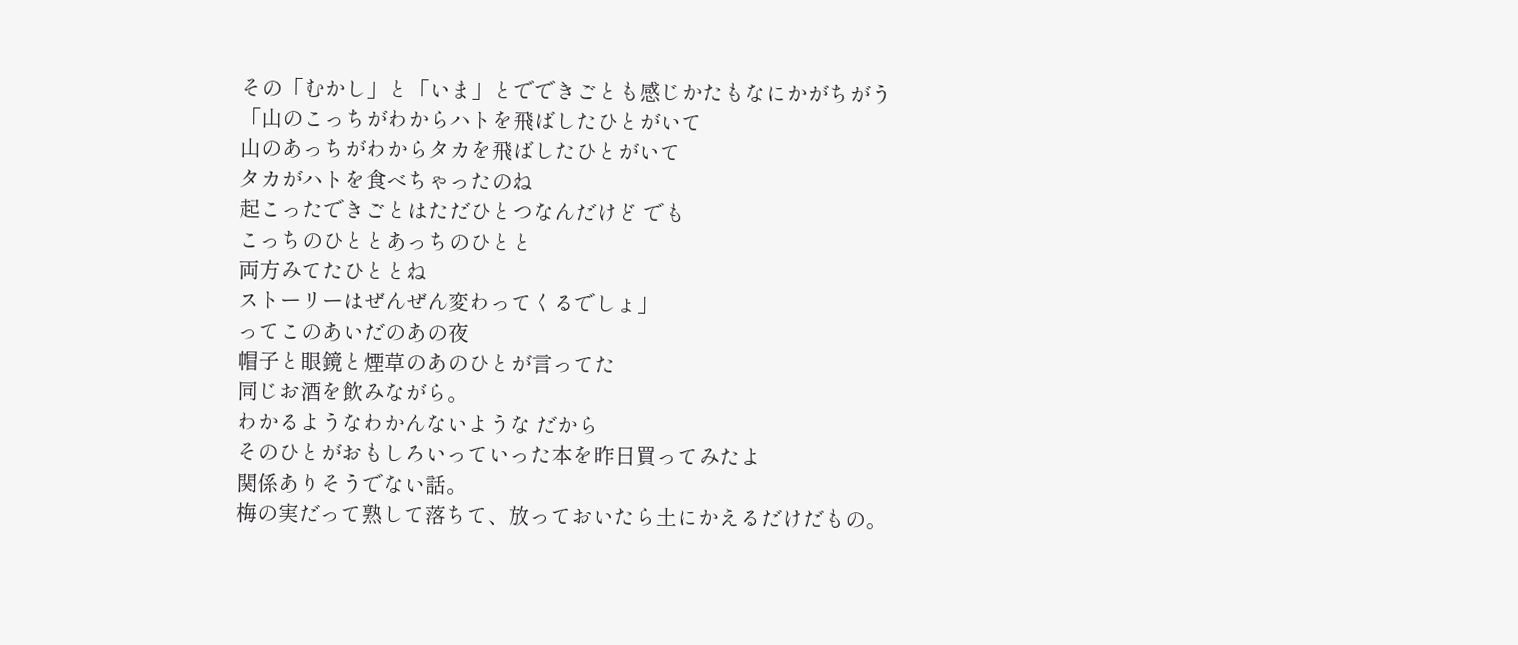その「むかし」と「いま」とでできごとも感じかたもなにかがちがう
「山のこっちがわからハトを飛ばしたひとがいて
山のあっちがわからタカを飛ばしたひとがいて
タカがハトを食べちゃったのね
起こったできごとはただひとつなんだけど でも
こっちのひととあっちのひとと
両方みてたひととね
ストーリーはぜんぜん変わってくるでしょ」
ってこのあいだのあの夜
帽子と眼鏡と煙草のあのひとが言ってた
同じお酒を飲みながら。
わかるようなわかんないような だから
そのひとがおもしろいっていった本を昨日買ってみたよ
関係ありそうでない話。
梅の実だって熟して落ちて、放っておいたら土にかえるだけだもの。